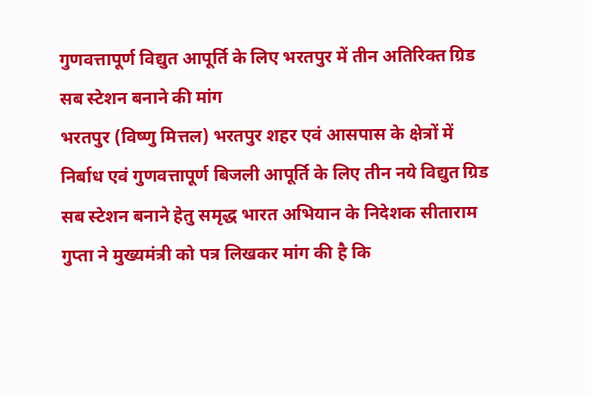गुणवत्तापूर्ण विद्युत आपूर्ति के लिए भरतपुर में तीन अतिरिक्त ग्रिड सब स्टेशन बनाने की मांग
भरतपुर (विष्णु मित्तल) भरतपुर शहर एवं आसपास के क्षेत्रों में निर्बाध एवं गुणवत्तापूर्ण बिजली आपूर्ति के लिए तीन नये विद्युत ग्रिड सब स्टेशन बनाने हेतु समृद्ध भारत अभियान के निदेशक सीताराम गुप्ता ने मुख्यमंत्री को पत्र लिखकर मांग की है कि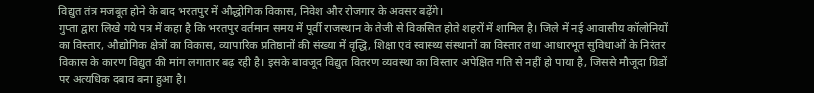विद्युत तंत्र मजबूत होने के बाद भरतपुर में औद्धोगिक विकास, निवेश और रोजगार के अवसर बढ़ेंगे।
गुप्ता द्वारा लिखे गये पत्र में कहा है कि भरतपुर वर्तमान समय में पूर्वी राजस्थान के तेजी से विकसित होते शहरों में शामिल है। जिले में नई आवासीय कॉलोनियों का विस्तार, औद्योगिक क्षेत्रों का विकास, व्यापारिक प्रतिष्ठानों की संख्या में वृद्धि, शिक्षा एवं स्वास्थ्य संस्थानों का विस्तार तथा आधारभूत सुविधाओं के निरंतर विकास के कारण विद्युत की मांग लगातार बढ़ रही है। इसके बावजूद विद्युत वितरण व्यवस्था का विस्तार अपेक्षित गति से नहीं हो पाया है, जिससे मौजूदा ग्रिडों पर अत्यधिक दबाव बना हुआ है।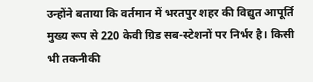उन्होंने बताया कि वर्तमान में भरतपुर शहर की विद्युत आपूर्ति मुख्य रूप से 220 केवी ग्रिड सब-स्टेशनों पर निर्भर है। किसी भी तकनीकी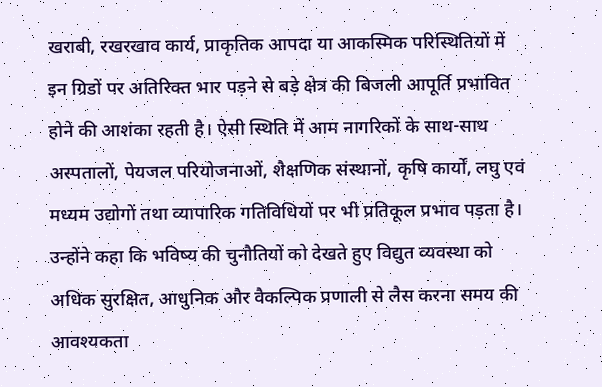खराबी, रखरखाव कार्य, प्राकृतिक आपदा या आकस्मिक परिस्थितियों में इन ग्रिडों पर अतिरिक्त भार पड़ने से बड़े क्षेत्र की बिजली आपूर्ति प्रभावित होने की आशंका रहती है। ऐसी स्थिति में आम नागरिकों के साथ-साथ अस्पतालों, पेयजल परियोजनाओं, शैक्षणिक संस्थानों, कृषि कार्यों, लघु एवं मध्यम उद्योगों तथा व्यापारिक गतिविधियों पर भी प्रतिकूल प्रभाव पड़ता है। उन्होंने कहा कि भविष्य की चुनौतियों को देखते हुए विद्युत व्यवस्था को अधिक सुरक्षित, आधुनिक और वैकल्पिक प्रणाली से लैस करना समय की आवश्यकता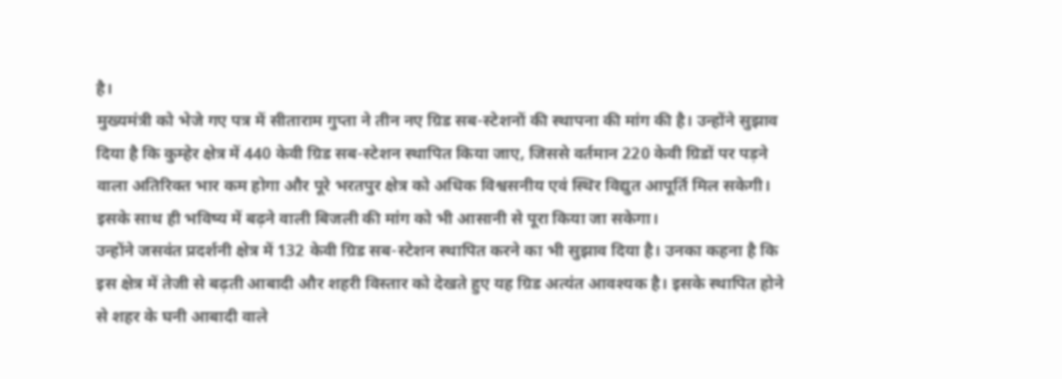है।
मुख्यमंत्री को भेजे गए पत्र में सीताराम गुप्ता ने तीन नए ग्रिड सब-स्टेशनों की स्थापना की मांग की है। उन्होंने सुझाव दिया है कि कुम्हेर क्षेत्र में 440 केवी ग्रिड सब-स्टेशन स्थापित किया जाए, जिससे वर्तमान 220 केवी ग्रिडों पर पड़ने वाला अतिरिक्त भार कम होगा और पूरे भरतपुर क्षेत्र को अधिक विश्वसनीय एवं स्थिर विद्युत आपूर्ति मिल सकेगी। इसके साथ ही भविष्य में बढ़ने वाली बिजली की मांग को भी आसानी से पूरा किया जा सकेगा।
उन्होंने जसवंत प्रदर्शनी क्षेत्र में 132 केवी ग्रिड सब-स्टेशन स्थापित करने का भी सुझाव दिया है। उनका कहना है कि इस क्षेत्र में तेजी से बढ़ती आबादी और शहरी विस्तार को देखते हुए यह ग्रिड अत्यंत आवश्यक है। इसके स्थापित होने से शहर के घनी आबादी वाले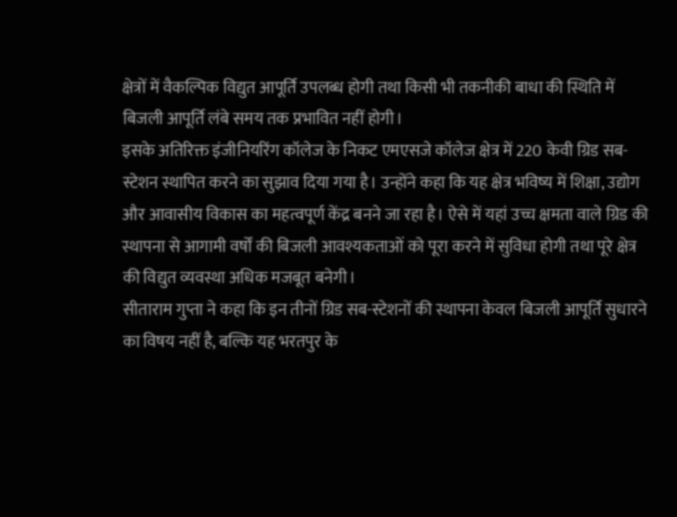क्षेत्रों में वैकल्पिक विद्युत आपूर्ति उपलब्ध होगी तथा किसी भी तकनीकी बाधा की स्थिति में बिजली आपूर्ति लंबे समय तक प्रभावित नहीं होगी।
इसके अतिरिक्त इंजीनियरिंग कॉलेज के निकट एमएसजे कॉलेज क्षेत्र में 220 केवी ग्रिड सब-स्टेशन स्थापित करने का सुझाव दिया गया है। उन्होंने कहा कि यह क्षेत्र भविष्य में शिक्षा, उद्योग और आवासीय विकास का महत्वपूर्ण केंद्र बनने जा रहा है। ऐसे में यहां उच्च क्षमता वाले ग्रिड की स्थापना से आगामी वर्षों की बिजली आवश्यकताओं को पूरा करने में सुविधा होगी तथा पूरे क्षेत्र की विद्युत व्यवस्था अधिक मजबूत बनेगी।
सीताराम गुप्ता ने कहा कि इन तीनों ग्रिड सब-स्टेशनों की स्थापना केवल बिजली आपूर्ति सुधारने का विषय नहीं है, बल्कि यह भरतपुर के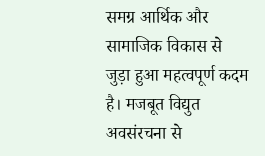समग्र आर्थिक और सामाजिक विकास से जुड़ा हुआ महत्वपूर्ण कदम है। मजबूत विद्युत अवसंरचना से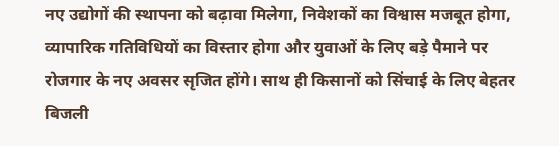नए उद्योगों की स्थापना को बढ़ावा मिलेगा, निवेशकों का विश्वास मजबूत होगा, व्यापारिक गतिविधियों का विस्तार होगा और युवाओं के लिए बड़े पैमाने पर रोजगार के नए अवसर सृजित होंगे। साथ ही किसानों को सिंचाई के लिए बेहतर बिजली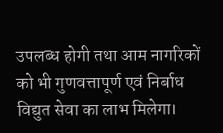उपलब्ध होगी तथा आम नागरिकों को भी गुणवत्तापूर्ण एवं निर्बाध विद्युत सेवा का लाभ मिलेगा।